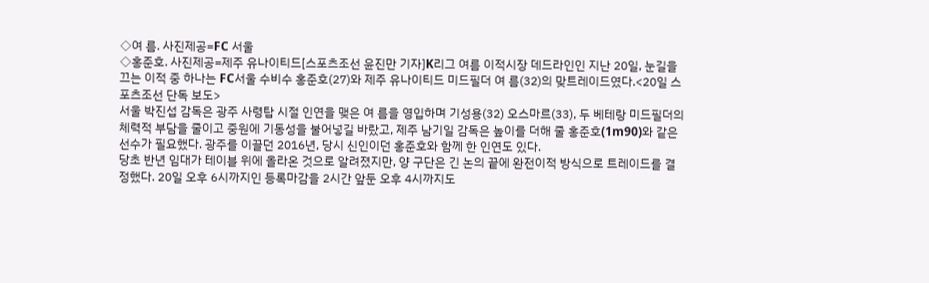◇여 름. 사진제공=FC 서울
◇홍준호. 사진제공=제주 유나이티드[스포츠조선 윤진만 기자]K리그 여름 이적시장 데드라인인 지난 20일, 눈길을 끄는 이적 중 하나는 FC서울 수비수 홍준호(27)와 제주 유나이티드 미드필더 여 름(32)의 맞트레이드였다.<20일 스포츠조선 단독 보도>
서울 박진섭 감독은 광주 사령탑 시절 인연을 맺은 여 름을 영입하며 기성용(32) 오스마르(33), 두 베테랑 미드필더의 체력적 부담을 줄이고 중원에 기동성을 불어넣길 바랐고, 제주 남기일 감독은 높이를 더해 줄 홍준호(1m90)와 같은 선수가 필요했다. 광주를 이끌던 2016년, 당시 신인이던 홍준호와 함께 한 인연도 있다.
당초 반년 임대가 테이블 위에 올라온 것으로 알려졌지만, 양 구단은 긴 논의 끝에 완전이적 방식으로 트레이드를 결정했다. 20일 오후 6시까지인 등록마감을 2시간 앞둔 오후 4시까지도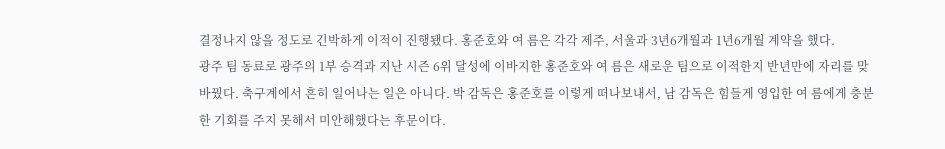결정나지 않을 정도로 긴박하게 이적이 진행됐다. 홍준호와 여 름은 각각 제주, 서울과 3년6개월과 1년6개월 계약을 했다.
광주 팀 동료로 광주의 1부 승격과 지난 시즌 6위 달성에 이바지한 홍준호와 여 름은 새로운 팀으로 이적한지 반년만에 자리를 맞바꿨다. 축구계에서 흔히 일어나는 일은 아니다. 박 감독은 홍준호를 이렇게 떠나보내서, 남 감독은 힘들게 영입한 여 름에게 충분한 기회를 주지 못해서 미안해했다는 후문이다.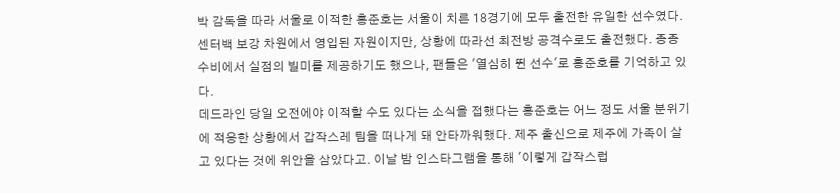박 감독을 따라 서울로 이적한 홍준호는 서울이 치른 18경기에 모두 출전한 유일한 선수였다. 센터백 보강 차원에서 영입된 자원이지만, 상황에 따라선 최전방 공격수로도 출전했다. 종종 수비에서 실점의 빌미를 제공하기도 했으나, 팬들은 '열심히 뛴 선수'로 홍준호를 기억하고 있다.
데드라인 당일 오전에야 이적할 수도 있다는 소식을 접했다는 홍준호는 어느 정도 서울 분위기에 적응한 상황에서 갑작스레 팀을 떠나게 돼 안타까워했다. 제주 출신으로 제주에 가족이 살고 있다는 것에 위안을 삼았다고. 이날 밤 인스타그램을 통해 '이렇게 갑작스럽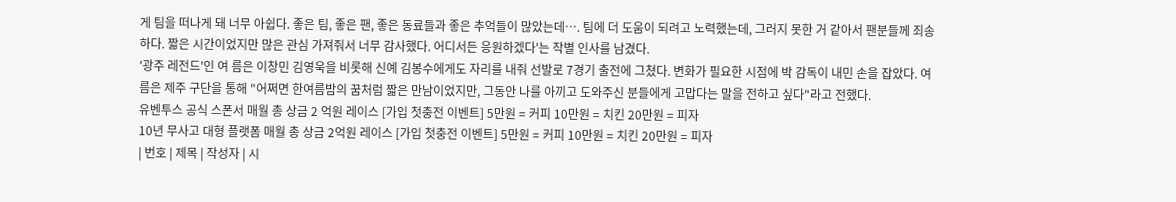게 팀을 떠나게 돼 너무 아쉽다. 좋은 팀, 좋은 팬, 좋은 동료들과 좋은 추억들이 많았는데…. 팀에 더 도움이 되려고 노력했는데, 그러지 못한 거 같아서 팬분들께 죄송하다. 짧은 시간이었지만 많은 관심 가져줘서 너무 감사했다. 어디서든 응원하겠다'는 작별 인사를 남겼다.
'광주 레전드'인 여 름은 이창민 김영욱을 비롯해 신예 김봉수에게도 자리를 내줘 선발로 7경기 출전에 그쳤다. 변화가 필요한 시점에 박 감독이 내민 손을 잡았다. 여 름은 제주 구단을 통해 "어쩌면 한여름밤의 꿈처럼 짧은 만남이었지만, 그동안 나를 아끼고 도와주신 분들에게 고맙다는 말을 전하고 싶다"라고 전했다.
유벤투스 공식 스폰서 매월 총 상금 2 억원 레이스 [가입 첫충전 이벤트] 5만원 = 커피 10만원 = 치킨 20만원 = 피자
10년 무사고 대형 플랫폼 매월 총 상금 2억원 레이스 [가입 첫충전 이벤트] 5만원 = 커피 10만원 = 치킨 20만원 = 피자
| 번호 | 제목 | 작성자 | 시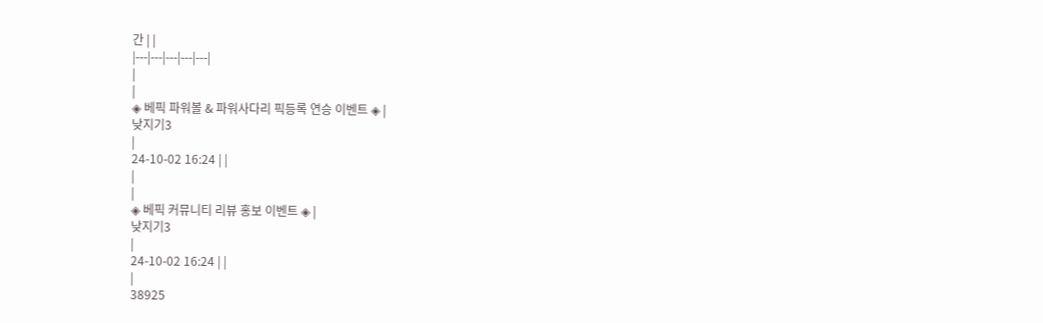간 | |
|---|---|---|---|---|
|
|
◈ 베픽 파워볼 & 파워사다리 픽등록 연승 이벤트 ◈ |
낮지기3
|
24-10-02 16:24 | |
|
|
◈ 베픽 커뮤니티 리뷰 홍보 이벤트 ◈ |
낮지기3
|
24-10-02 16:24 | |
|
38925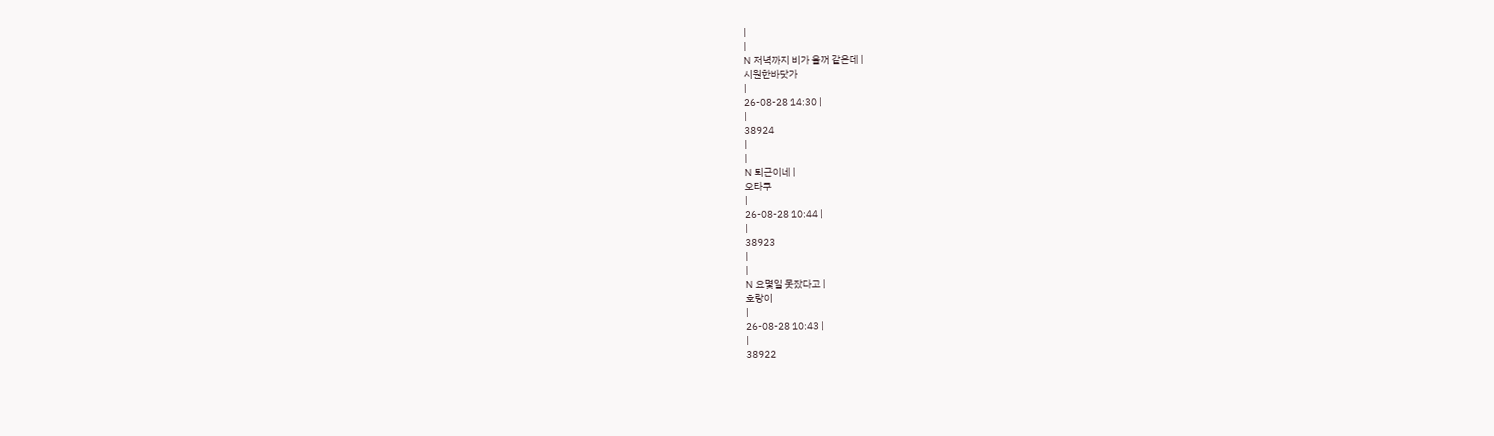|
|
N 저녁까지 비가 올꺼 같은데 |
시원한바닷가
|
26-08-28 14:30 |
|
38924
|
|
N 퇴근이네 |
오타쿠
|
26-08-28 10:44 |
|
38923
|
|
N 요몇일 못잤다고 |
호랑이
|
26-08-28 10:43 |
|
38922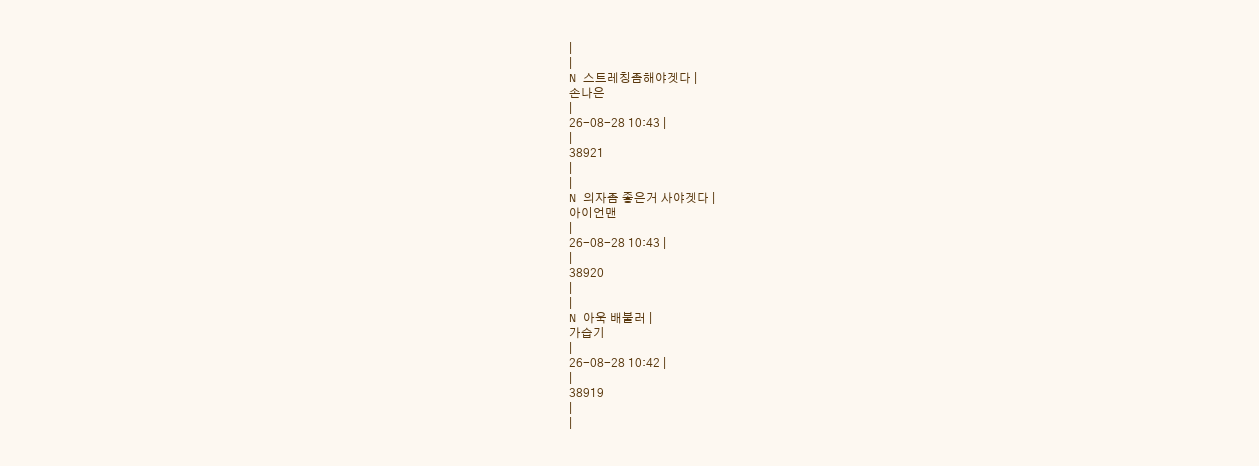|
|
N 스트레칭좀해야겟다 |
손나은
|
26-08-28 10:43 |
|
38921
|
|
N 의자좀 좋은거 사야겟다 |
아이언맨
|
26-08-28 10:43 |
|
38920
|
|
N 아욱 배불러 |
가습기
|
26-08-28 10:42 |
|
38919
|
|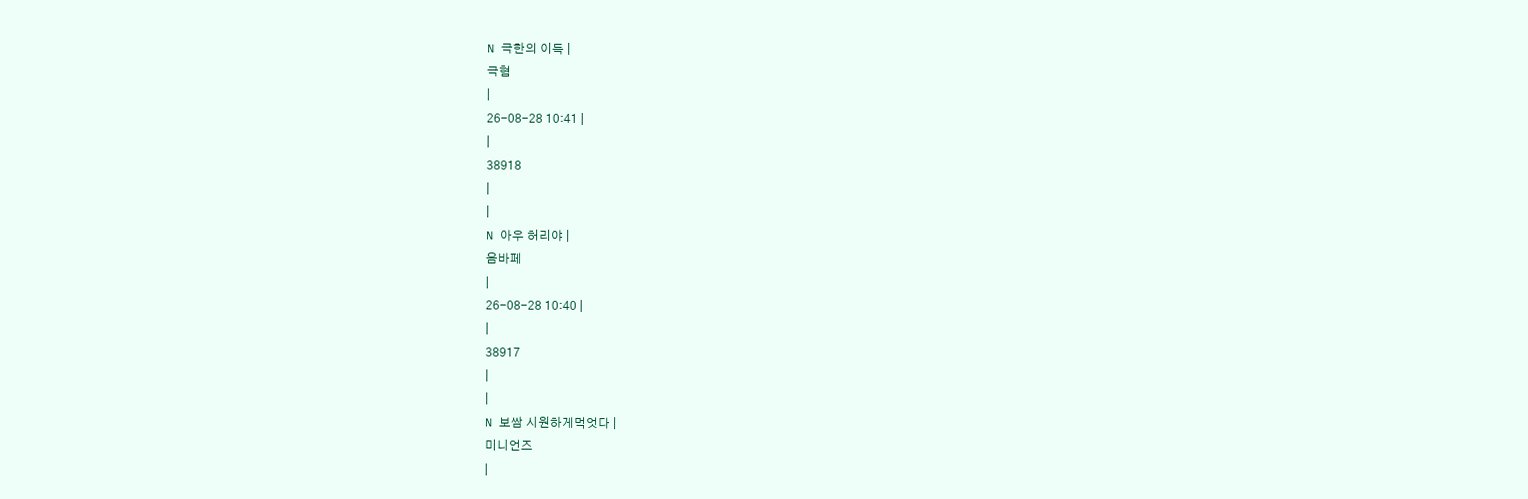N 극한의 이득 |
극혐
|
26-08-28 10:41 |
|
38918
|
|
N 아우 허리야 |
음바페
|
26-08-28 10:40 |
|
38917
|
|
N 보쌈 시원하게먹엇다 |
미니언즈
|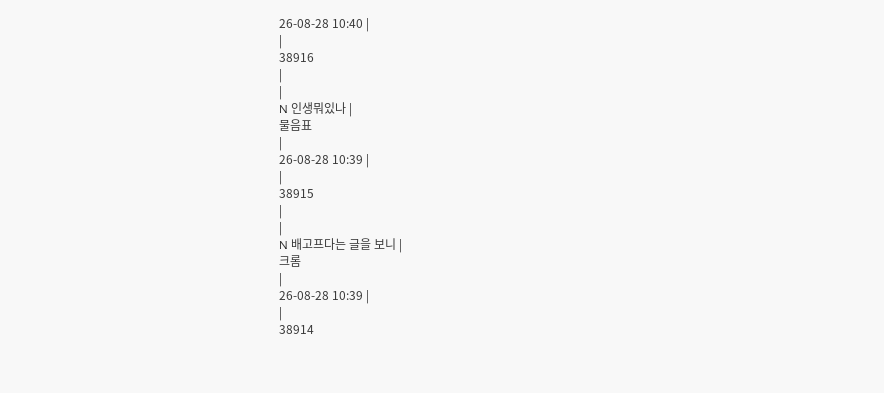26-08-28 10:40 |
|
38916
|
|
N 인생뭐있나 |
물음표
|
26-08-28 10:39 |
|
38915
|
|
N 배고프다는 글을 보니 |
크롬
|
26-08-28 10:39 |
|
38914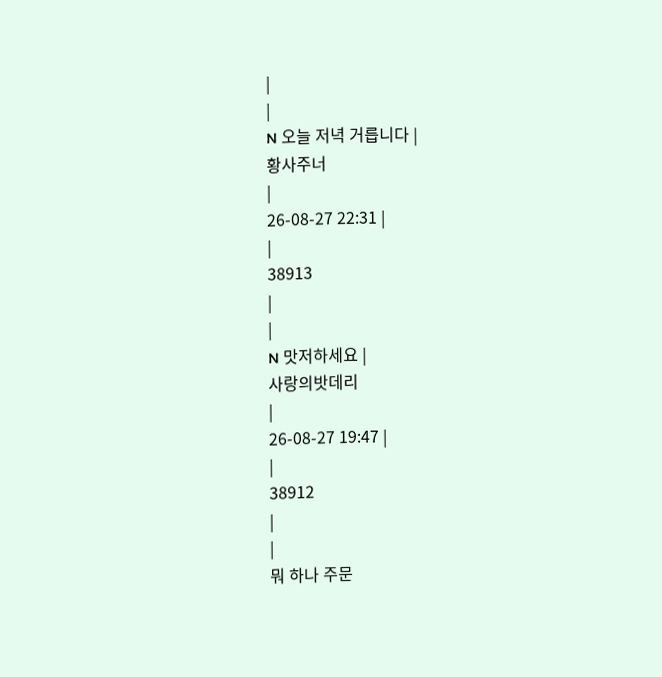|
|
N 오늘 저녁 거릅니다 |
황사주너
|
26-08-27 22:31 |
|
38913
|
|
N 맛저하세요 |
사랑의밧데리
|
26-08-27 19:47 |
|
38912
|
|
뭐 하나 주문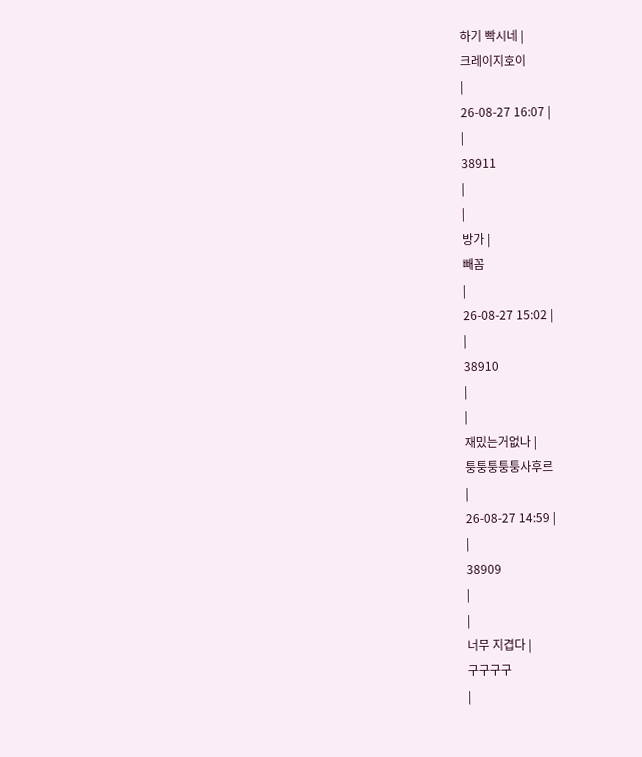하기 빡시네 |
크레이지호이
|
26-08-27 16:07 |
|
38911
|
|
방가 |
빼꼼
|
26-08-27 15:02 |
|
38910
|
|
재밌는거없나 |
퉁퉁퉁퉁퉁사후르
|
26-08-27 14:59 |
|
38909
|
|
너무 지겹다 |
구구구구
|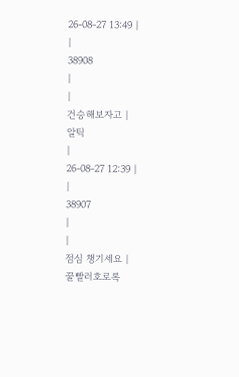26-08-27 13:49 |
|
38908
|
|
건승해보자고 |
알틱
|
26-08-27 12:39 |
|
38907
|
|
점심 챙기세요 |
꿀빨러호로록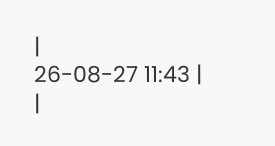|
26-08-27 11:43 |
|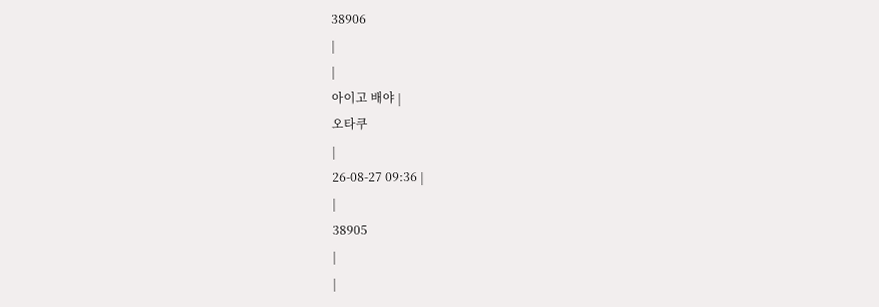38906
|
|
아이고 배야 |
오타쿠
|
26-08-27 09:36 |
|
38905
|
|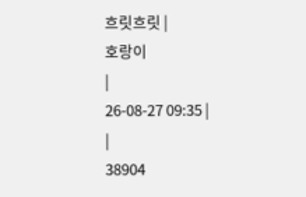흐릿흐릿 |
호랑이
|
26-08-27 09:35 |
|
38904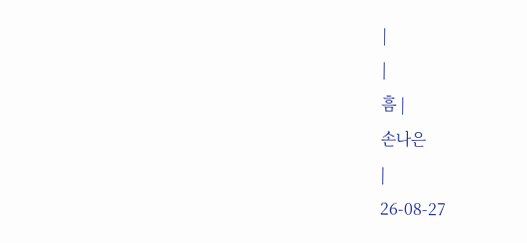|
|
흠 |
손나은
|
26-08-27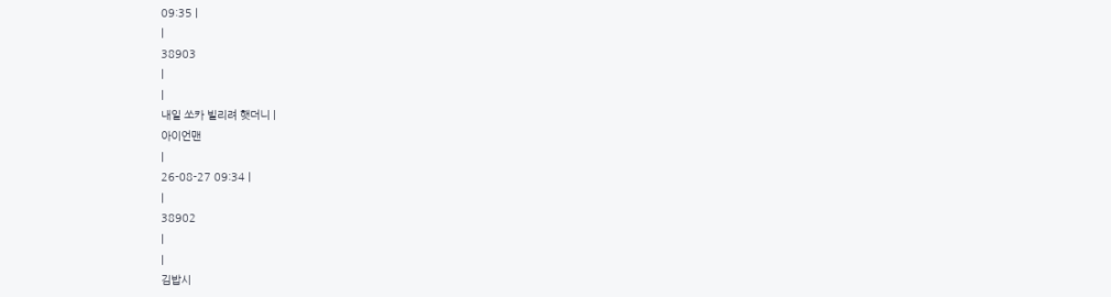09:35 |
|
38903
|
|
내일 쏘카 빌리려 햇더니 |
아이언맨
|
26-08-27 09:34 |
|
38902
|
|
김밥시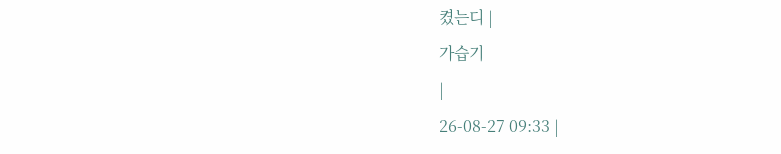켰는디 |
가습기
|
26-08-27 09:33 |